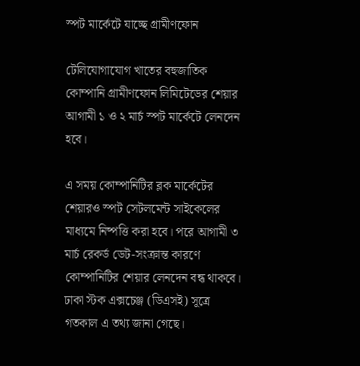স্পট মার্কেটে যাচ্ছে গ্রামীণফোন

টেলিযোগাযোগ খাতের বহুজাতিক কোম্পানি গ্রামীণফোন লিমিটেডের শেয়ার আগামী ১ ও ২ মার্চ স্পট মার্কেটে লেনদেন হবে।

এ সময় কোম্পানিটির ব্লক মার্কেটের শেয়ারও স্পট সেটলমেন্ট সাইকেলের মাধ্যমে নিষ্পত্তি করা হবে। পরে আগামী ৩ মার্চ রেকর্ড ডেট-সংক্রান্ত কারণে কোম্পানিটির শেয়ার লেনদেন বন্ধ থাকবে। ঢাকা স্টক এক্সচেঞ্জ (ডিএসই) সূত্রে গতকাল এ তথ্য জানা গেছে।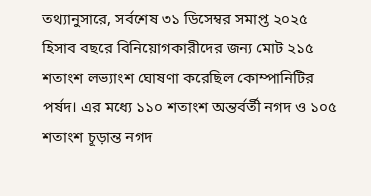তথ্যানুসারে, সর্বশেষ ৩১ ডিসেম্বর সমাপ্ত ২০২৫ হিসাব বছরে বিনিয়োগকারীদের জন্য মোট ২১৫ শতাংশ লভ্যাংশ ঘোষণা করেছিল কোম্পানিটির পর্ষদ। এর মধ্যে ১১০ শতাংশ অন্তর্বর্তী নগদ ও ১০৫ শতাংশ চূড়ান্ত নগদ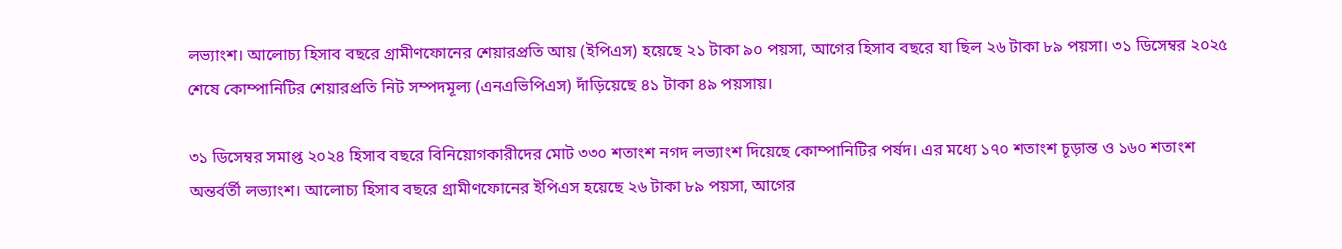লভ্যাংশ। আলোচ্য হিসাব বছরে গ্রামীণফোনের শেয়ারপ্রতি আয় (ইপিএস) হয়েছে ২১ টাকা ৯০ পয়সা, আগের হিসাব বছরে যা ছিল ২৬ টাকা ৮৯ পয়সা। ৩১ ডিসেম্বর ২০২৫ শেষে কোম্পানিটির শেয়ারপ্রতি নিট সম্পদমূল্য (এনএভিপিএস) দাঁড়িয়েছে ৪১ টাকা ৪৯ পয়সায়।

৩১ ডিসেম্বর সমাপ্ত ২০২৪ হিসাব বছরে বিনিয়োগকারীদের মোট ৩৩০ শতাংশ নগদ লভ্যাংশ দিয়েছে কোম্পানিটির পর্ষদ। এর মধ্যে ১৭০ শতাংশ চূড়ান্ত ও ১৬০ শতাংশ অন্তর্বর্তী লভ্যাংশ। আলোচ্য হিসাব বছরে গ্রামীণফোনের ইপিএস হয়েছে ২৬ টাকা ৮৯ পয়সা, আগের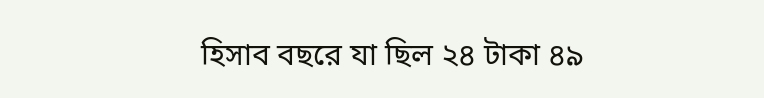হিসাব বছরে যা ছিল ২৪ টাকা ৪৯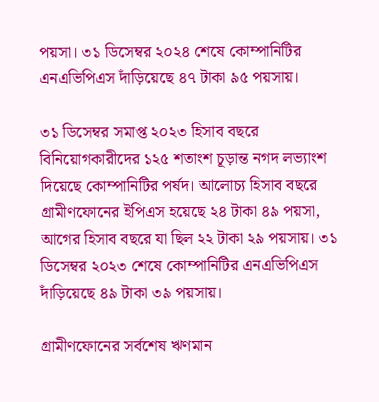পয়সা। ৩১ ডিসেম্বর ২০২৪ শেষে কোম্পানিটির এনএভিপিএস দাঁড়িয়েছে ৪৭ টাকা ৯৫ পয়সায়।

৩১ ডিসেম্বর সমাপ্ত ২০২৩ হিসাব বছরে বিনিয়োগকারীদের ১২৫ শতাংশ চূড়ান্ত নগদ লভ্যাংশ দিয়েছে কোম্পানিটির পর্ষদ। আলোচ্য হিসাব বছরে গ্রামীণফোনের ইপিএস হয়েছে ২৪ টাকা ৪৯ পয়সা, আগের হিসাব বছরে যা ছিল ২২ টাকা ২৯ পয়সায়। ৩১ ডিসেম্বর ২০২৩ শেষে কোম্পানিটির এনএভিপিএস দাঁড়িয়েছে ৪৯ টাকা ৩৯ পয়সায়।

গ্রামীণফোনের সর্বশেষ ঋণমান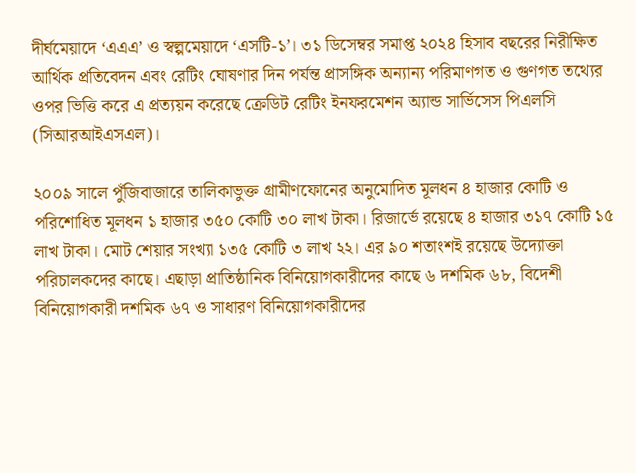দীর্ঘমেয়াদে ‘এএএ’ ও স্বল্পমেয়াদে ‘এসটি-১’। ৩১ ডিসেম্বর সমাপ্ত ২০২৪ হিসাব বছরের নিরীক্ষিত আর্থিক প্রতিবেদন এবং রেটিং ঘোষণার দিন পর্যন্ত প্রাসঙ্গিক অন্যান্য পরিমাণগত ও গুণগত তথ্যের ওপর ভিত্তি করে এ প্রত্যয়ন করেছে ক্রেডিট রেটিং ইনফরমেশন অ্যান্ড সার্ভিসেস পিএলসি (সিআরআইএসএল)।

২০০৯ সালে পুঁজিবাজারে তালিকাভুক্ত গ্রামীণফোনের অনুমোদিত মূলধন ৪ হাজার কোটি ও পরিশোধিত মূলধন ১ হাজার ৩৫০ কোটি ৩০ লাখ টাকা। রিজার্ভে রয়েছে ৪ হাজার ৩১৭ কোটি ১৫ লাখ টাকা। মোট শেয়ার সংখ্যা ১৩৫ কোটি ৩ লাখ ২২। এর ৯০ শতাংশই রয়েছে উদ্যোক্তা পরিচালকদের কাছে। এছাড়া প্রাতিষ্ঠানিক বিনিয়োগকারীদের কাছে ৬ দশমিক ৬৮, বিদেশী বিনিয়োগকারী দশমিক ৬৭ ও সাধারণ বিনিয়োগকারীদের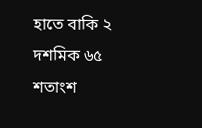হাতে বাকি ২ দশমিক ৬৫ শতাংশ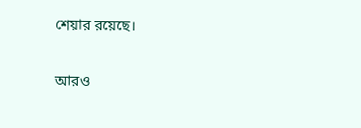শেয়ার রয়েছে।

আরও